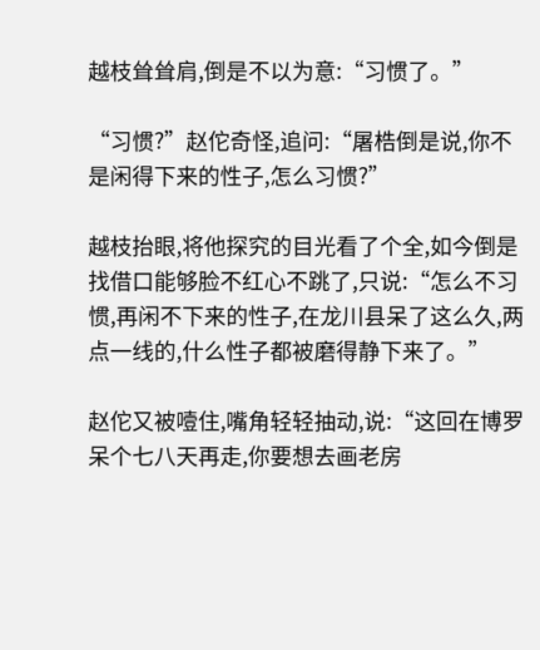越枝耸耸肩,倒是不以为意:“习惯了。”

“习惯?”赵佗奇怪,追问:“屠梏倒是说,你不是闲得下来的性子,怎么习惯?”

越枝抬眼,将他探究的目光看了个全,如今倒是找借口能够脸不红心不跳了,只说:“怎么不习惯,再闲不下来的性子,在龙川县呆了这么久,两点一线的,什么性子都被磨得静下来了。”

赵佗又被噎住,嘴角轻轻抽动,说:“这回在博罗呆个七八天再走,你要想去画老房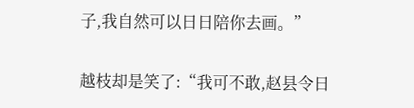子,我自然可以日日陪你去画。”

越枝却是笑了:“我可不敢,赵县令日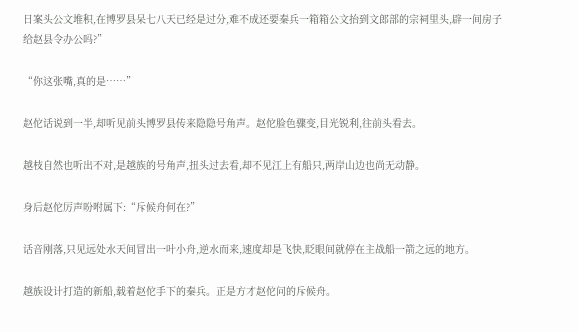日案头公文堆积,在博罗县呆七八天已经是过分,难不成还要秦兵一箱箱公文抬到文郎部的宗祠里头,辟一间房子给赵县令办公吗?”

“你这张嘴,真的是……”

赵佗话说到一半,却听见前头博罗县传来隐隐号角声。赵佗脸色骤变,目光锐利,往前头看去。

越枝自然也听出不对,是越族的号角声,扭头过去看,却不见江上有船只,两岸山边也尚无动静。

身后赵佗厉声吩咐属下:“斥候舟何在?”

话音刚落,只见远处水天间冒出一叶小舟,逆水而来,速度却是飞快,眨眼间就停在主战船一箭之远的地方。

越族设计打造的新船,载着赵佗手下的秦兵。正是方才赵佗问的斥候舟。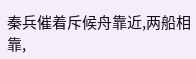秦兵催着斥候舟靠近,两船相靠,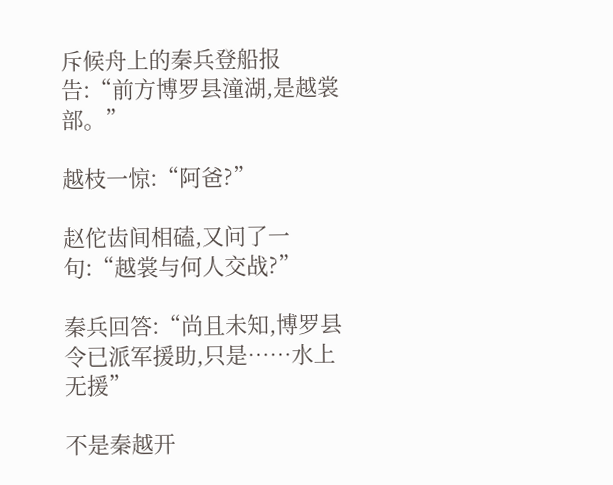斥候舟上的秦兵登船报告:“前方博罗县潼湖,是越裳部。”

越枝一惊:“阿爸?”

赵佗齿间相磕,又问了一句:“越裳与何人交战?”

秦兵回答:“尚且未知,博罗县令已派军援助,只是……水上无援”

不是秦越开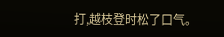打,越枝登时松了口气。